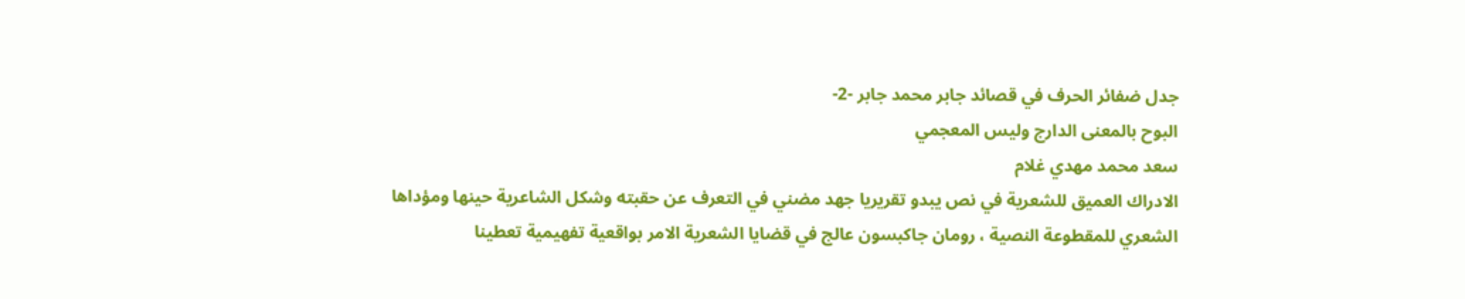جدل ضفائر الحرف في قصائد جابر محمد جابر -2-
البوح بالمعنى الدارج وليس المعجمي
سعد محمد مهدي غلام
الادراك العميق للشعرية في نص يبدو تقريريا جهد مضني في التعرف عن حقبته وشكل الشاعرية حينها ومؤداها الشعري للمقطوعة النصية ، رومان جاكبسون عالج في قضايا الشعرية الامر بواقعية تفهيمية تعطينا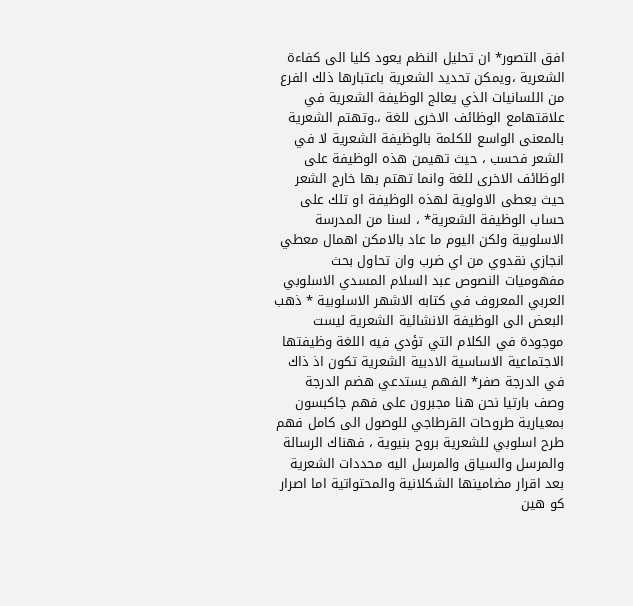افق التصور* ان تحليل النظم يعود كليا الى كفاءة الشعرية ،ويمكن تحديد الشعرية باعتبارها ذلك الفرع من اللسانيات الذي يعالج الوظيفة الشعرية في علاقتهامع الوظائف الاخرى للغة ،.وتهتم الشعرية بالمعنى الواسع للكلمة بالوظيفة الشعرية لا في الشعر فحسب ، حيث تهيمن هذه الوظيفة على الوظائف الاخرى للغة وانما تهتم بها خارج الشعر حيث يعطى الاولوية لهذه الوظيفة او تلك على حساب الوظيفة الشعرية* ، لسنا من المدرسة الاسلوبية ولكن اليوم ما عاد بالامكن اهمال معطي انجازي نقدوي من اي ضرب وان تحاول بحث مفهوميات النصوص عبد السلام المسدي الاسلوبي العربي المعروف في كتابه الاشهر الاسلوبية * ذهب البعض الى الوظيفة الانشائية الشعرية ليست موجودة في الكلام التي تؤدي فيه اللغة وظيفتها الاجتماعية الاساسية الادبية الشعرية تكون اذ ذاك في الدرجة صفر* الفهم يستدعي هضم الدرجة وصف بارتيا نحن هنا مجبرون على فهم جاكبسون بمعيارية طروحات القرطاجي للوصول الى كامل فهم طرح اسلوبي للشعرية بروح بنيوية ، فهناك الرسالة والمرسل والسياق والمرسل اليه محددات الشعرية بعد اقرار مضامينها الشكلانية والمحتواتية اما اصرار كو هين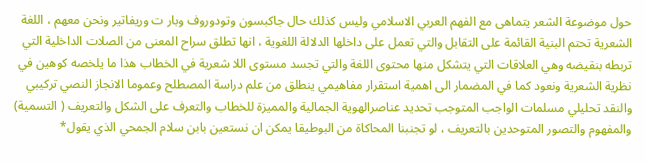حول موضوعة الشعر يتماهى مع الفهم العربي الاسلامي وليس كذلك حال جاكبسون وتودوروف وبار ت وريفاتير ونحن معهم ، اللغة الشعرية تحتم البنية القائمة على التقابل والتي تعمل على داخلها الدلالة اللغوية ، انها تطلق سراح المعنى من الصلات الداخلية التي تربطه بنقيضه وهي العلاقات التي يتشكل منها محتوى اللغة والتي تجسد مستوى اللا شعرية في الخطاب هذا ما يلخصه كوهين في نظرية الشعرية ونعود كما في المضمار الى اهمية استقرار مفاهيمي ينطلق من علم دراسة المصطلح وعموما الانجاز النصي تركيبي والنقد تحليلي مسلمات الواجب المتوجب تحديد عناصرالهوية الجمالية والمميزة للخطاب والتعرف على الشكل والتعريف ( التسمية) والمفهوم والتصور المتوحدين بالتعريف ، لو تجنبنا المحاكاة من البوطيقا يمكن ان نستعين بابن سلام الجمحي الذي يقول*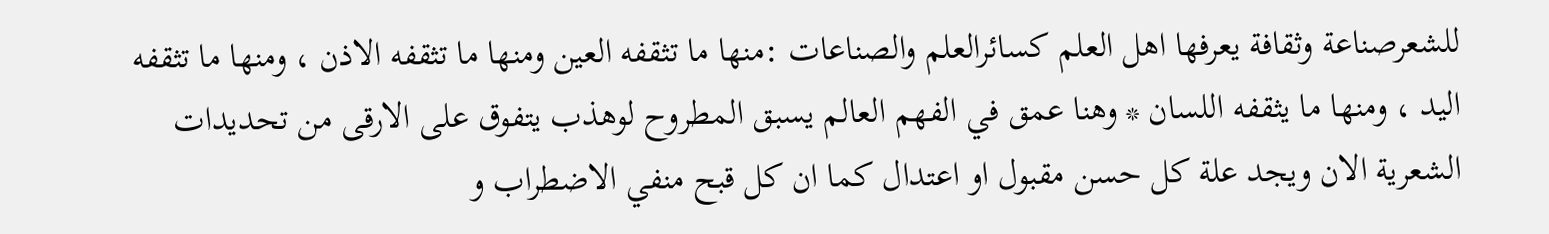للشعرصناعة وثقافة يعرفها اهل العلم كسائرالعلم والصناعات :منها ما تثقفه العين ومنها ما تثقفه الاذن ، ومنها ما تثقفه اليد ، ومنها ما يثقفه اللسان * وهنا عمق في الفهم العالم يسبق المطروح لوهذب يتفوق على الارقى من تحديدات الشعرية الان ويجد علة كل حسن مقبول او اعتدال كما ان كل قبح منفي الاضطراب و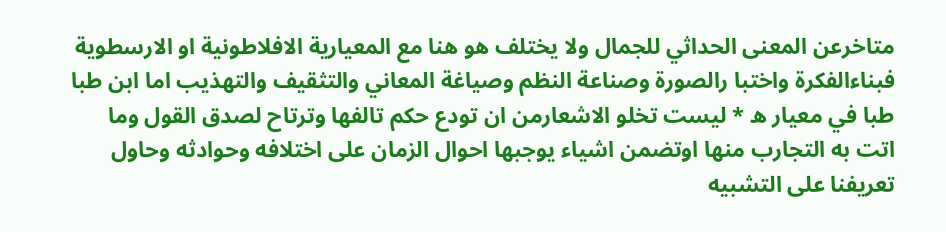متاخرعن المعنى الحداثي للجمال ولا يختلف هو هنا مع المعيارية الافلاطونية او الارسطوية فبناءالفكرة واختبا رالصورة وصناعة النظم وصياغة المعاني والتثقيف والتهذيب اما ابن طبا طبا في معيار ه * ليست تخلو الاشعارمن ان تودع حكم تالفها وترتاح لصدق القول وما اتت به التجارب منها اوتضمن اشياء يوجبها احوال الزمان على اختلافه وحوادثه وحاول تعريفنا على التشبيه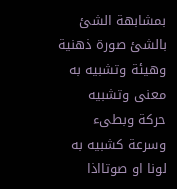بمشابهة الشئ بالشئ صورة ذهنية وهيئة وتشبيه به معنى وتشبيه حركة وبطىء وسرعة كشبيه به لونا او صوتااذا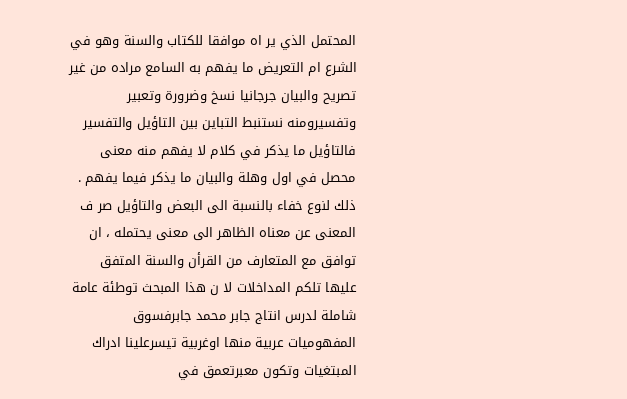المحتمل الذي ير اه موافقا للكتاب والسنة وهو في الشرع ام التعريض ما يفهم به السامع مراده من غير تصريح والبيان جرجانيا نسخ وضرورة وتعبير وتفسيرومنه نستنبط التباين بين التاؤيل والتفسير فالتاؤيل ما يذكر في كلام لا يفهم منه معنى محصل في اول وهلة والبيان ما يذكر فيما يفهم . ذلك لنوع خفاء بالنسبة الى البعض والتاؤيل صر ف المعنى عن معناه الظاهر الى معنى يحتمله ، ان توافق مع المتعارف من القرأن والسنة المتفق عليها تلكم المداخلات لا ن هذا المبحث توطئة عامة شاملة لدرس انتاج جابر محمد جابرفسوق المفهوميات عربية منها اوغربية تيسرعلينا ادراك المبتغيات وتكون معبرتعمق في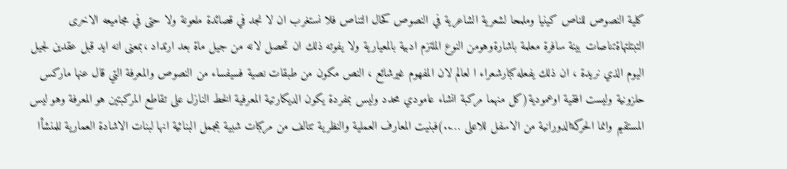كلية النصوص للناص كينيا وملمحا لشعرية الشاعرية في النصوص كحال التناص فلا نستغرب ان لا نجد في قصائدة ملعونة ولا حتى في مجاميعه الاخرى التبتلتهاةتناصات بينة سافرة معلمة باشارةوهومن النوع الملتزم ادبية بالمعيارية ولا يفوته ذلك ان تحصل لانه من جيل ماة بعد ارتداد ،بمعنى انه ايد قبل عقدين لجيل اليوم الذي نريدة ، ان ذلك يفعله كبارشعراء ا لعالم لان المفهوم غيرشائع ، النص مكون من طبقات نصية فسيفساء من النصوص والمعرفة التي قال عنها ماركس حلزونية وليست افقية اوعمودية(كل منهما مركبة انشاء عامودي محدد وليس بمفردة يكون الديكارتية المعرفية الخط النازل على تقاطع المركبتين هو المعرفة وهو ليس المستقيم وانما الحركةالدورانية من الاسفل للاعلى …..)فبنيت المعارف العملية والنظرية تتالف من مركبات شبية بمجمل البنائية انها لبنات الاشادة العمارية للمنشأا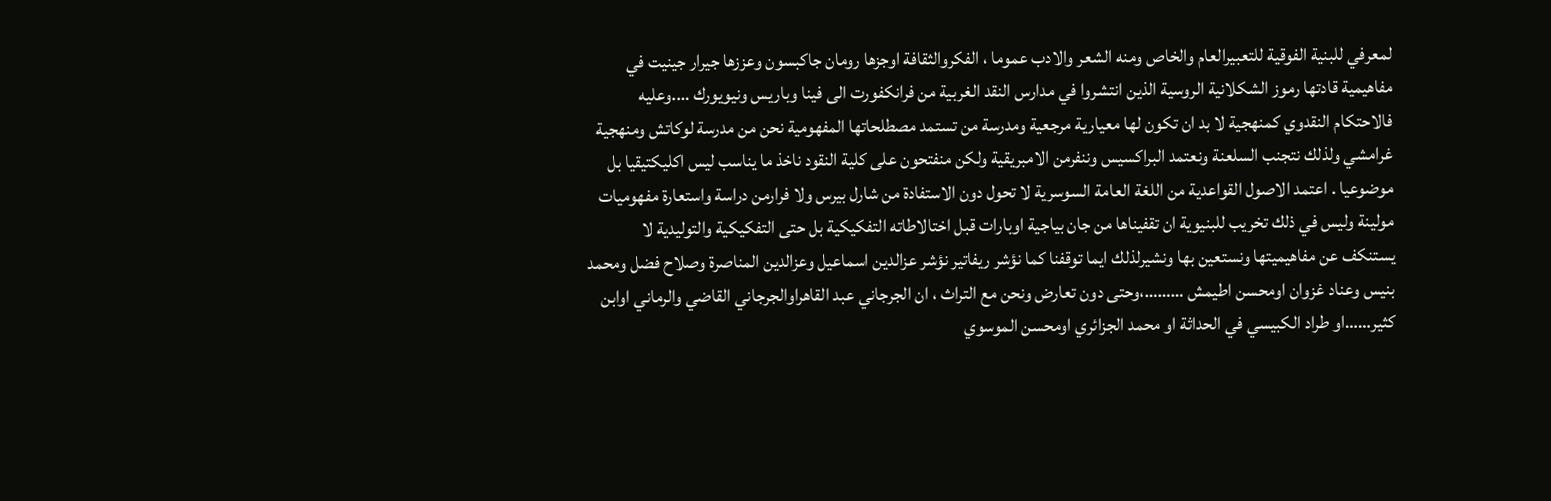لمعرفي للبنية الفوقية للتعبيرالعام والخاص ومنه الشعر والادب عموما ، الفكروالثقافة اوجزها رومان جاكبسون وعززها جيرار جينيت في مفاهيمية قادتها رموز الشكلانية الروسية الذين انتشروا في مدارس النقد الغربية من فرانكفورت الى فينا وباريس ونيويورك ….وعليه فالاحتكام النقدوي كمنهجية لا بد ان تكون لها معيارية مرجعية ومدرسة من تستمد مصطلحاتها المفهومية نحن من مدرسة لوكاتش ومنهجية غرامشي ولذلك نتجنب السلعنة ونعتمد البراكسيس وننفرمن الامبريقية ولكن منفتحون على كلية النقود ناخذ ما يناسب ليس اكليكتيقيا بل موضوعيا . اعتمد الاصول القواعدية من اللغة العامة السوسرية لا تحول دون الاستفادة من شارل بيرس ولا فرارمن دراسة واستعارة مفهوميات مولينة وليس في ذلك تخريب للبنيوية ان تقفيناها من جان بياجية اوبارات قبل اختالاطاته التفكيكية بل حتى التفكيكية والتوليدية لا يستنكف عن مفاهيميتها ونستعين بها ونشيرلذلك ايما توقفنا كما نؤشر ريفاتير نؤشر عزالدين اسماعيل وعزالدين المناصرة وصلاح فضل ومحمد بنيس وعناد غزوان اومحسن اطيمش ………،وحتى دون تعارض ونحن مع التراث ، ان الجرجاني عبد القاهراوالجرجاني القاضي والرماني اوابن كثير……او طراد الكبيسي في الحداثة او محمد الجزائري اومحسن الموسوي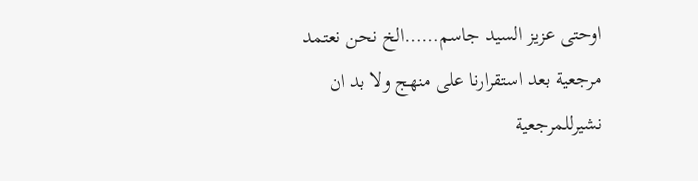اوحتى عزيز السيد جاسم……الخ نحن نعتمد مرجعية بعد استقرارنا على منهج ولا بد ان نشيرللمرجعية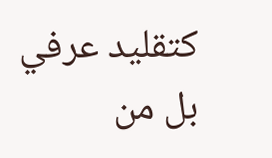كتقليد عرفي بل من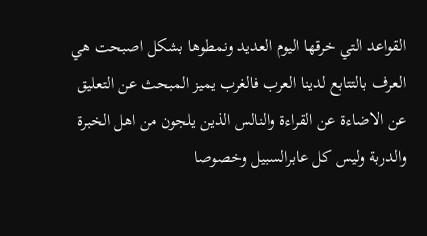القواعد التي خرقها اليوم العديد ونمطوها بشكل اصبحت هي العرف بالتتابع لدينا العرب فالغرب يميز المبحث عن التعليق عن الاضاءة عن القراءة والنالس الذين يلجون من اهل الخبرة والدربة وليس كل عابرالسبيل وخصوصا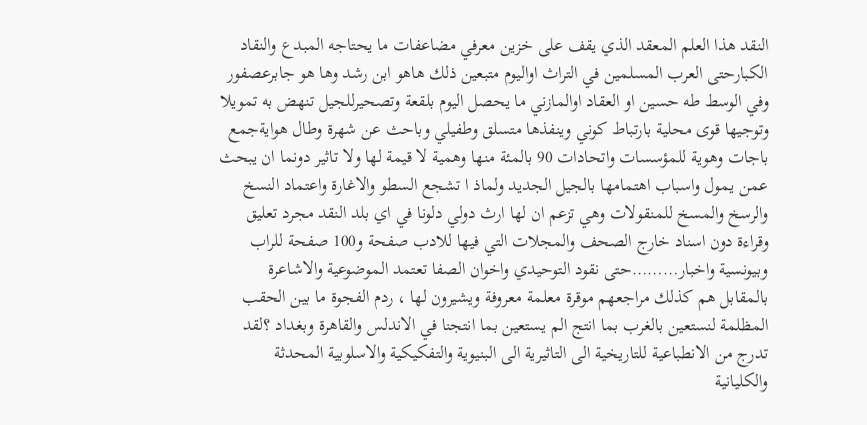النقد هذا العلم المعقد الذي يقف على خزين معرفي مضاعفات ما يحتاجه المبدع والنقاد الكبارحتى العرب المسلمين في التراث اواليوم متبعين ذلك هاهو ابن رشد وها هو جابرعصفور وفي الوسط طه حسين او العقاد اوالمازني ما يحصل اليوم بلقعة وتصحيرللجيل تنهض به تمويلا وتوجيها قوى محلية بارتباط كوني وينفذها متسلق وطفيلي وباحث عن شهرة وطال هوايةجمع باجات وهوية للمؤسسات واتحادات 90 بالمئة منها وهمية لا قيمة لها ولا تاثير دونما ان يبحث عمن يمول واسباب اهتمامها بالجيل الجديد ولماذ ا تشجع السطو والاغارة واعتماد النسخ والرسخ والمسخ للمنقولات وهي تزعم ان لها ارث دولي دلونا في اي بلد النقد مجرد تعليق وقراءة دون اسناد خارج الصحف والمجلات التي فيها للادب صفحة و100 صفحة للراب وبيونسية واخبار………حتى نقود التوحيدي واخوان الصفا تعتمد الموضوعية والاشاعرة بالمقابل هم كذلك مراجعهم موقرة معلمة معروفة ويشيرون لها ، ردم الفجوة ما بين الحقب المظلمة لنستعين بالغرب بما انتج الم يستعين بما انتجنا في الاندلس والقاهرة وبغداد ؟لقد تدرج من الانطباعية للتاريخية الى التاثيرية الى البنيوية والتفكيكية والاسلوبية المحدثة والكليانية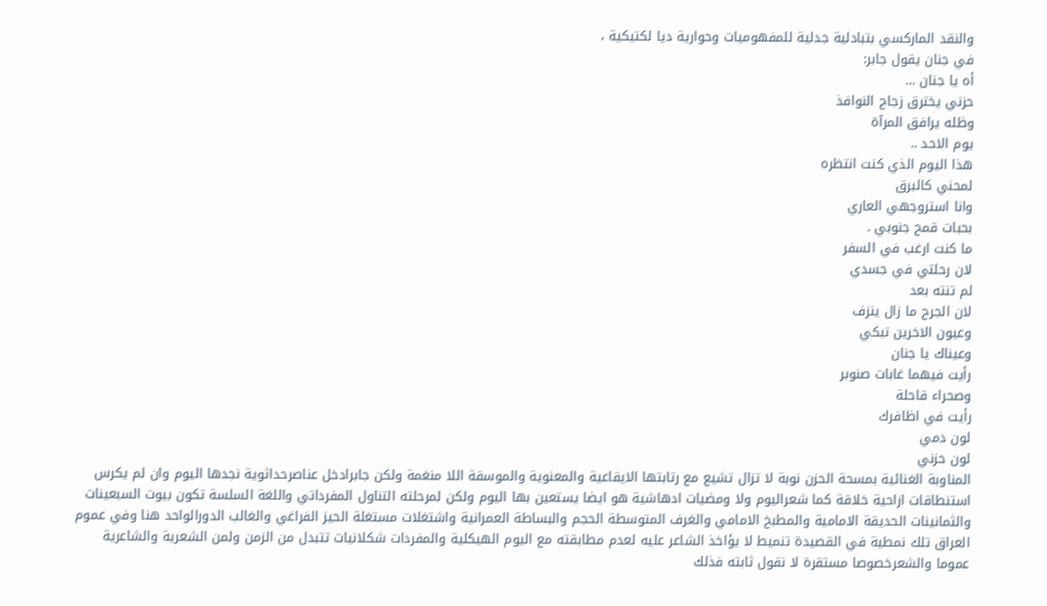والنقد الماركسي بتبادلية جدلية للمفهوميات وحوارية ديا لكتيكية ،
في جنان يقول جابر:
أه يا جنان …
حزني يخترق زجاج النوافذ
وظله يرافق المرآة
يوم الاحد ..
هذا اليوم الذي كنت انتظره
لمحني كالبرق
وانا استروجهي العاري
بحبات قمح جنوبي .
ما كنت ارغب في السفر
لان رحلتي في جسدي
لم تنته بعد
لان الجرح ما زال ينزف
وعيون الاخرين تبكي
وعيناك يا جنان
رأيت فيهما غابات صنوبر
وصحراء قاحلة
رأيت في اظافرك
لون دمي
لون حزني
المناوبة الغنائية بمسحة الحزن نوبة لا تزال تشيع مع رتابتها الايقاعية والمعنوية والموسقة اللا منغمة ولكن جابرادخل عناصرحداثوية نجدها اليوم وان لم يكرس استنطاقات ازاحية خلاقة كما شعراليوم ولا ومضيات ادهاشية هو ايضا يستعين بها اليوم ولكن لمرحلته التناول المفرداتي واللغة السلسة تكون بيوت السبعينات والثمانينات الحديقة الامامية والمطبخ الامامي والغرف المتوسطة الحجم والبساطة العمرانية واشتغلات مستغلة الحيز الفراغي والغالب الدورالواحد هنا وفي عموم العراق تلك نمطية في القصيدة تنميط لا يؤاخذ الشاعر عليه لعدم مطابقته مع اليوم الهيكلية والمفردات شكلانيات تتبدل من الزمن ولمن الشعرية والشاعرية عموما والشعرخصوصا مستقرة لا نقول ثابته فذلك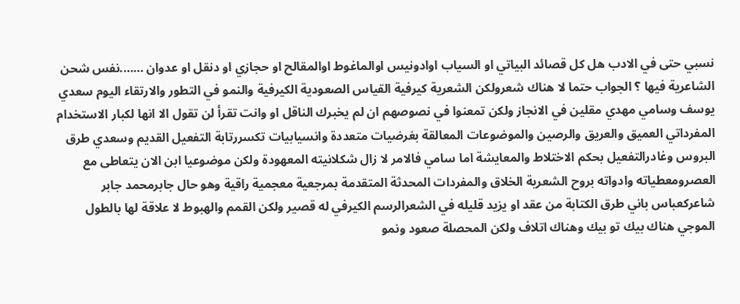نسبي حتى في الادب هل كل قصائد البياتي او السياب اوادونيس اوالماغوط اوالمقالح او حجازي او دنقل او عدوان …….نفس شحن الشاعرية فيها ؟ الجواب حتما لا هناك شعرولكن الشعرية كيرفية القياس الصعودية الكيرفية والنمو في التطور والارتقاء اليوم سعدي يوسف وسامي مهدي مقلين في الانجاز ولكن تمعنوا في نصوصهم ان لم يخبرك الناقل او وانت تقرأ لن تقول الا انها لكبار الاستخدام المفرداتي العميق والعريق والرصين والموضوعات المعالقة بغرضيات متعددة وانسيابيات تكسررتابة التفعيل القديم وسعدي طرق البروس وغادرالتفعيل بحكم الاختلاط والمعايشة اما سامي فالامر لا زال شكلانيته المعهودة ولكن موضوعيا ابن الان يتعاطى مع العصرومعطياته وادواته بروح الشعرية الخلاق والمفردات المحدثة المتقدمة بمرجعية معجمية راقية وهو حال جابرمحمد جابر شاعركعباس باني طرق الكتابة من عقد او يزيد قليله في الشعرالرسم الكيرفي له قصير ولكن القمم والهبوط لا علاقة لها بالطول الموجي هناك بيك تو بيك وهناك اتلاف ولكن المحصلة صعود ونمو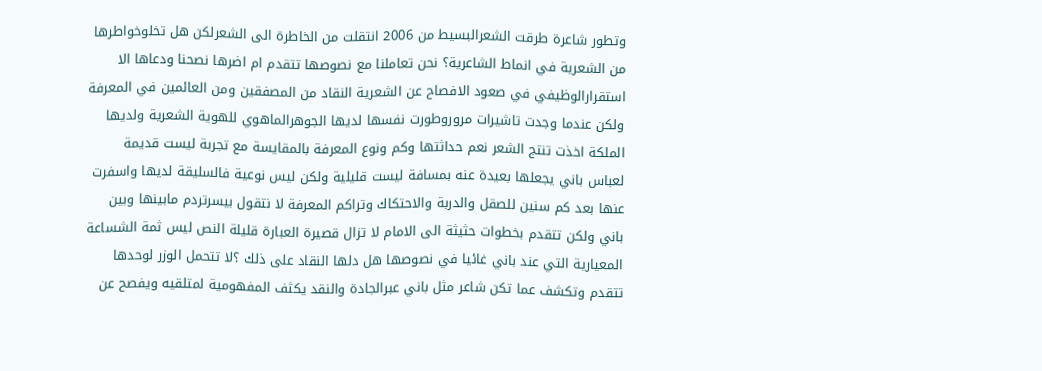وتطور شاعرة طرقت الشعرالبسيط من 2006 انتقلت من الخاطرة الى الشعرلكن هل تخلوخواطرها من الشعرية في انماط الشاعرية؟ نحن تعاملنا مع نصوصها تتقدم ام اضرها نصحنا ودعاها الا استقرارالوظيفي في صعود الافصاح عن الشعرية النقاد من المصفقين ومن العائمين في المعرفة ولكن عندما وجدت تاشيرات مروروطورت نفسها لديها الجوهرالماهوي للهوية الشعرية ولديها الملكة اخذت تنتج الشعر نعم حداثتها وكم ونوع المعرفة بالمقايسة مع تجربة ليست قديمة لعباس باني يجعلها بعيدة عنه بمسافة ليست قليلية ولكن ليس نوعية فالسليقة لديها واسفرت عنها بعد كم سنين للصقل والدربة والاحتكاك وتراكم المعرفة لا نتقول بيسرتردم مابينها وبين باني ولكن تتقدم بخطوات حثيثة الى الامام لا تزال قصيرة العبارة قليلة النص ليس ثمة الشساعة المعيارية التي عند باني غائيا في نصوصها هل دلها النقاد على ذلك ؟لا تتحمل الوزر لوحدها تتقدم وتكشف عما تكن شاعر مثل باني عبرالجادة والنقد يكثف المفهومية لمتلقيه ويفصح عن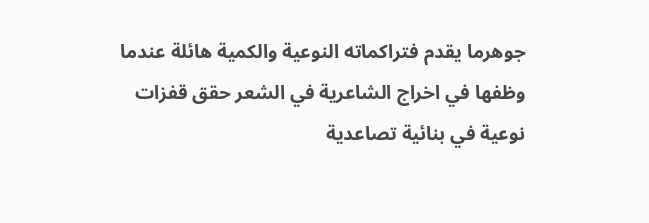جوهرما يقدم فتراكماته النوعية والكمية هائلة عندما وظفها في اخراج الشاعرية في الشعر حقق قفزات نوعية في بنائية تصاعدية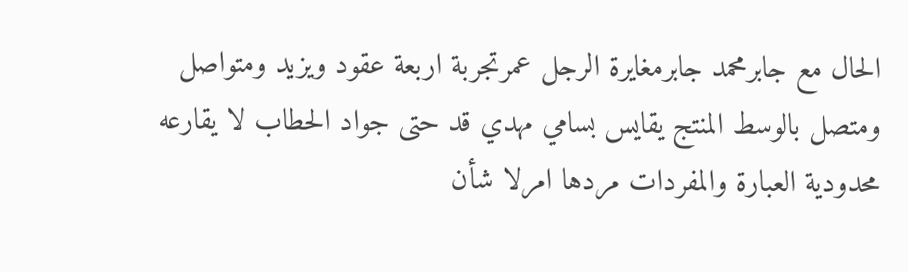الحال مع جابرمحمد جابرمغايرة الرجل عمرتجربة اربعة عقود ويزيد ومتواصل ومتصل بالوسط المنتج يقايس بسامي مهدي قد حتى جواد الحطاب لا يقارعه محدودية العبارة والمفردات مردها امرلا شأن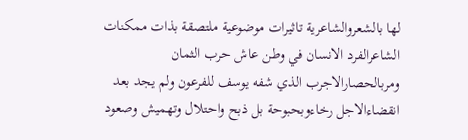لها بالشعروالشاعرية تاثيرات موضوعية ملتصقة بذات ممكنات الشاعرالفرد الانسان في وطن عاش حرب الثمان ومربالحصارالاجرب الذي شفه يوسف للفرعون ولم يجد بعد انقضاءالاجل رخاءوبحبوحة بل ذبح واحتلال وتهميش وصعود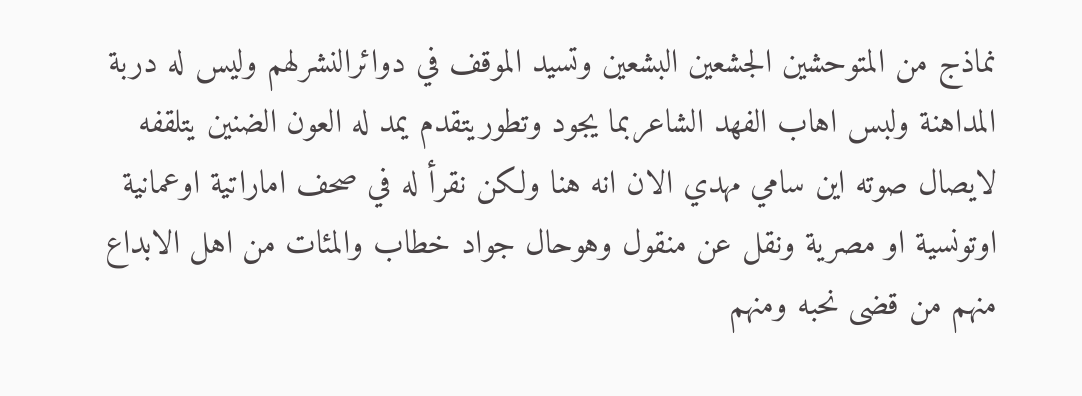نماذج من المتوحشين الجشعين البشعين وتسيد الموقف في دوائرالنشرلهم وليس له دربة المداهنة ولبس اهاب الفهد الشاعربما يجود وتطوريتقدم يمد له العون الضنين يتلقفه لايصال صوته اين سامي مهدي الان انه هنا ولكن نقرأ له في صحف اماراتية اوعمانية اوتونسية او مصرية ونقل عن منقول وهوحال جواد خطاب والمئات من اهل الابداع منهم من قضى نحبه ومنهم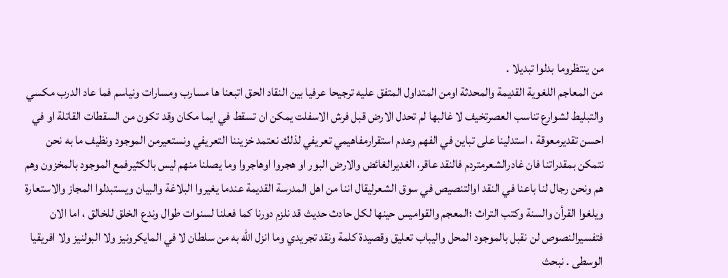من ينتظروما بدلوا تبديلا .
من المعاجم اللغوية القديمة والمحدثة اومن المتداول المتفق عليه ترجيحا عرفيا بين النقاد الحق اتبعنا ها مسارب ومسارات ونياسم فما عاد الدرب مكسي والتبليط لشوارع تناسب العصرتخيف لا غالبها لم تحدل الارض قبل فرش الاسفلت يمكن ان تسقط في ايما مكان وقد تكون من السقطات القاتلة او في احسن تقديرمعوقة ، استدلينا على تباين في الفهم وعدم استقرارمفاهيمي تعريفي لذلك نعتمد خزيننا التعريفي ونستعيرمن الموجود ونظيف ما به نحن نتمكن بمقدراتنا فان غادرالشعرمتردم فالنقد عاقر، الغديرالغائض والارض البور او هجروا اوهاجروا وما يصلنا منهم ليس بالكثيرفمع الموجود بالمخزون وهم هم ونحن رجال لنا باعنا في النقد اوالتنصيص في سوق الشعرليقال اننا من اهل المدرسة القديمة عندما يغيروا البلاغة والبيان ويستبدلوا المجاز والاستعارة ويلغوا القرأن والسنة وكتب التراث ؛المعجم والقواميس حينها لكل حادث حديث قد نلزم دورنا كما فعلنا لسنوات طوال وندع الخلق للخالق ، اما الان فتفسيرالنصوص لن نقبل بالموجود المحل واليباب تعليق وقصيدة كلمة ونقد تجريدي وما انزل الله به من سلطان لا في المايكرونيز ولا البولنيز ولا افريقيا الوسطى . نبحث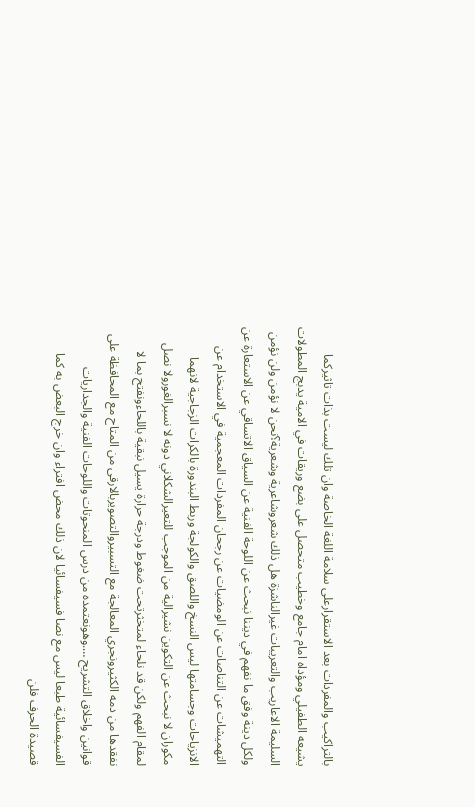بالتراكيب والمفردات بعد الاستقرارعلى سلامة اللغة الخاصة وان تلك ليست بذات تاثيركما يشيعه الطفيلي ومؤداه امام جامع وخطيب متحصل على بضع وريقات في الامية يدبج المطولات السليمة الاعاريب والتعريبات غيرالناشزة هل ذلك شعروشاعرية وشعرية؟نحن لا نؤمن ولن نؤمن ولكل دينة وفق ما نفهم في ديننا نبحث عن اللوحة الفنية عن السياق الاتساقي عن الاستعارة عن التهميشات عن التناصات عن الومضيات عن رجحان المفردات المعجمية في الاستخدام عن الانزياحات وجسامتها ليس النسخ واللصق والكولجة وربط البندورة بالكرات الزجاجية لانهما مكوران لا نبحث عن التكوين نشيرالية من الموجب للتعيرالشكلاني دونه لا نسبرالغورولا نصل لمقام الفهم ولكن قد نلحاء لمتخثرتحت ضغوط ودرجة حرارة يسيل نبقية باللحاءونفتح بما لا نفقدها من دمه الكثيرونجري المعالجة مع التسبيروالتصويربالارقى من المتاح مع المحافظة على قوانين واخلاق التشريح ….وهونعتمده من درس المنحوتات واللوحات الفنية والجداريات الفسيفسائية طبعا ليس مع نصا فسيفسائيا لان ذلك محض افتراء وان خرج البعض به كما قصيدة الحرف فلن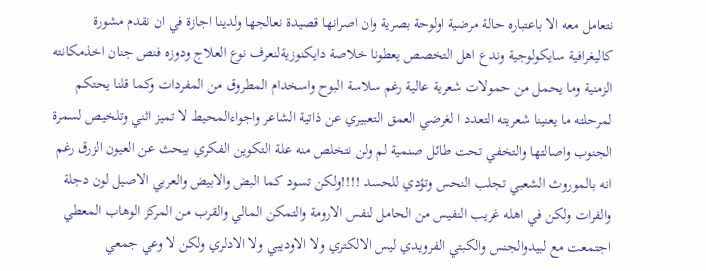نتعامل معه الا باعتباره حالة مرضية اولوحة بصرية وان اصرانها قصيدة نعالجها ولدينا اجازة في ان نقدم مشورة كاليغرافية سايكولوجية وندع اهل التخصص يعطونا خلاصة دايكنوزيةلنعرف نوع العلاج ودوزه فنص جنان اخذمكانته الزمنية وما يحمل من حمولات شعرية عالية رغم سلاسة البوح واسخدام المطروق من المفردات وكما قلنا يحتكم لمرحلته ما يعنينا شعريته التعدد ا لغرضي العمق التعبيري عن ذاتية الشاعر واجواءالمحيط لا تميز اثني وتلخيص لسمرة الجنوب واصالتها والتخفي تحت طائل صنمية لم ولن نتخلص منه علة التكوين الفكري بيحث عن العيون الزرق رغم انه بالموروث الشعبي تجلب النحس وتؤدي للحسد !!!!ولكن تسود كما البض والابيض والعربي الاصيل لون دجلة والفرات ولكن في اهله غريب النفيس من الحامل لنفس الارومة والتمكن المالي والقرب من المركز الوهاب المعطي اجتمعت مع لبيدوالجنس والكبتي الفرويدي ليس الالكتري ولا الاوديبي ولا الادلري ولكن لا وعي جمعي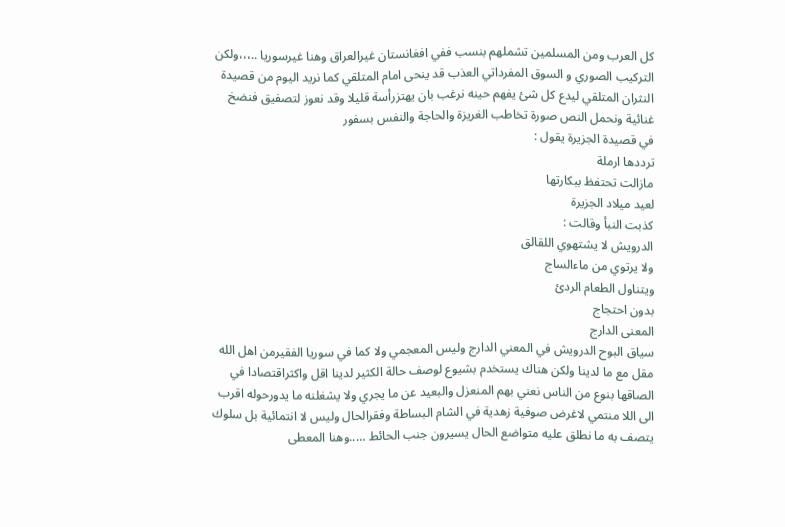كل العرب ومن المسلمين تشملهم بنسب ففي افغانستان غيرالعراق وهنا غيرسوريا ..،،،ولكن التركيب الصوري و السوق المفرداتي العذب قد ينحى امام المتلقي كما نريد اليوم من قصيدة النثران المتلقي ليدع كل شئ يفهم حينه نرغب بان يهتزرأسة قليلا وقد نعوز لتصفيق فنضخ غنائية ونحمل النص صورة تخاطب الغريزة والحاجة والنفس بسفور
في قصيدة الجزيرة يقول :
ترددها ارملة
مازالت تحتفظ ببكارتها
لعيد ميلاد الجزيرة
كذبت النبأ وقالت :
الدرويش لا يشتهوي اللقالق
ولا يرتوي من ماءالساج
ويتناول الطعام الردئ
بدون احتجاج
المعنى الدارج
سياق البوح الدرويش في المعني الدارج وليس المعجمي ولا كما في سوريا الفقيرمن اهل الله مقل مع ما لدينا ولكن هناك يستخدم بشيوع لوصف حالة الكثير لدينا اقل واكثراقتصادا في الصاقها بنوع من الناس نعني بهم المنعزل والبعيد عن ما يجري ولا يشغلنه ما يدورحوله اقرب الى اللا منتمي لاغرض صوفية زهدية في الشام البساطة وفقرالحال وليس لا انتمائية بل سلوك يتصف به ما نطلق عليه متواضع الحال يسيرون جنب الحائط …..وهنا المعطى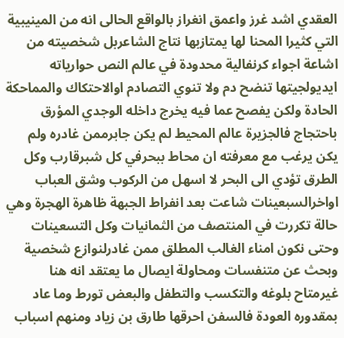العقدي اشد غرز واعمق انغراز بالواقع الحالى انه من المينيبية التي كثيرا المحنا لها يمتازبها نتاج الشاعربل شخصيته من اشاعة اجواء كرنفالية محدودة في عالم النص حوارياته ايديولجيتها تنضح دم ولا تنوي التصادم اوالاحتكاك والمماحكة الحادة ولكن يفصح عما فيه يخرج داخله الوجدي المؤرق باحتجاج فالجزيرة عالم المحيط لم يكن جابرممن غادره ولم يكن يرغب مع معرفته ان محاط ببحرفي كل شبرقارب وكل الطرق تؤدي الى البحر لا اسهل من الركوب وشق العباب اواخرالسبعينات شاعت بعد انفراط الجبهة ظاهرة الهجرة وهي حالة تكررت في المنتصف من الثمانيات وكل التسعينات وحتى نكون امناء الغالب المطلق ممن غادرلنوازع شخصية وبحث عن متنفسات ومحاولة ايصال ما يعتقد انه هنا غيرمتاح بلوغه والتكسب والتطفل والبعض تورط وما عاد بمقدوره العودة فالسفن احرقها طارق بن زياد ومنهم اسباب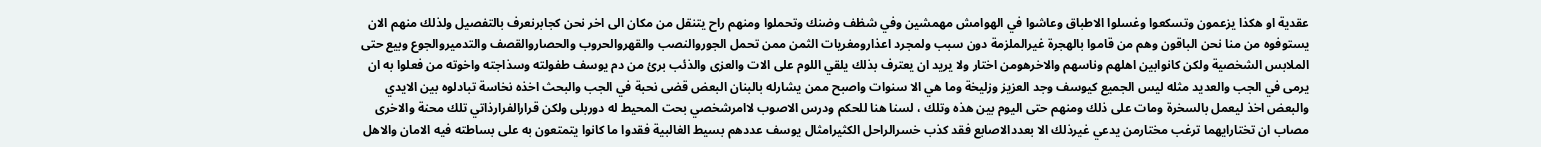عقدية او هكذا يزعمون وتسكعوا وغسلوا الاطباق وعاشوا في الهوامش مهمشين وفي شظف وضنك وتحملوا ومنهم راح يتنقل من مكان الى اخر نحن كجابرنعرف بالتفصيل ولذلك منهم الان يستوفوه من منا نحن الباقون وهم من قاموا بالهجرة غيرالملزمة دون سبب ولمجرد اعذارومغريات الثمن ممن تحمل الجوروالنصب والقهروالحروب والحصاروالقصف والتدميروالجوع وبيع حتى الملابس الشخصية ولكن كانوابين اهلهم وناسهم والاخرهومن اختار ولا يريد ان يعترف بذلك يلقي اللوم على الات والعزى والذئب برئ من دم يوسف طفولته وسذاجته واخوته من فعلوا به ان يرمى في الجب والعديد مثله ليس الجميع كيوسف وجد العزيز وزليخة وما هي الا سنوات واصبح ممن يشارله بالبنان البعض قضى نحبة في الجب والبحث اخذه نخاسة تبادلوه بين الايدي والبعض اخذ ليعمل بالسخرة ومات على ذلك ومنهم حتى اليوم بين هذه وتلك ، لسنا هنا للحكم ودرس الاصوب لاامرشخصي بحت المحيط له دوربلى ولكن قرارالفرارذاتي تلك محنة والاخرى مصاب ان تختارايهما ترغب مختارمن يدعي غيرذلك الا بعددالاصابع فقد كذب خسرالراحل الكثيرامثال يوسف عددهم بسيط الغالبية فقدوا ما كانوا يتمتعون به على بساطته فيه الامان والاهل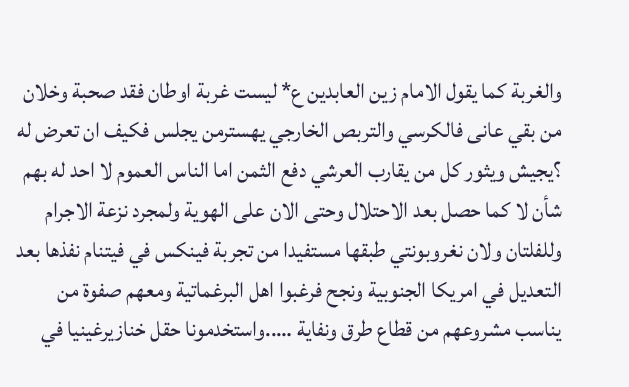والغربة كما يقول الامام زين العابدين ع* ليست غربة اوطان فقد صحبة وخلان من بقي عانى فالكرسي والتربص الخارجي يهسترمن يجلس فكيف ان تعرض له ؟يجيش ويثور كل من يقارب العرشي دفع الثمن اما الناس العموم لا احد له بهم شأن لا كما حصل بعد الاحتلال وحتى الان على الهوية ولمجرد نزعة الاجرام وللفلتان ولان نغروبونتي طبقها مستفيدا من تجربة فينكس في فيتنام نفذها بعد التعديل في امريكا الجنوبية ونجح فرغبوا اهل البرغماتية ومعهم صفوة من يناسب مشروعهم من قطاع طرق ونفاية …..واستخدمونا حقل خنازيرغينيا في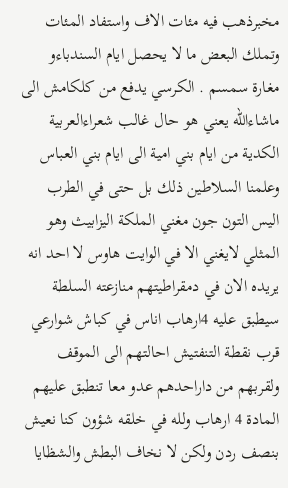مخبرذهب فيه مئات الاف واستفاد المئات وتملك البعض ما لا يحصل ايام السندباءو مغارة سمسم . الكرسي يدفع من كلكامش الى ماشاءالله يعني هو حال غالب شعراءالعربية الكدية من ايام بني امية الى ايام بني العباس وعلمنا السلاطين ذلك بل حتى في الطرب اليس التون جون مغني الملكة اليزابيث وهو المثلي لايغني الا في الوايت هاوس لا احد انه يريده الان في دمقراطيتهم منازعته السلطة سيطبق عليه 4ارهاب اناس في كباش شوارعي قرب نقطة التنفتيش احالتهم الى الموقف ولقربهم من داراحدهم عدو معا تنطبق عليهم المادة 4 ارهاب ولله في خلقه شؤون كنا نعيش بنصف ردن ولكن لا نخاف البطش والشظايا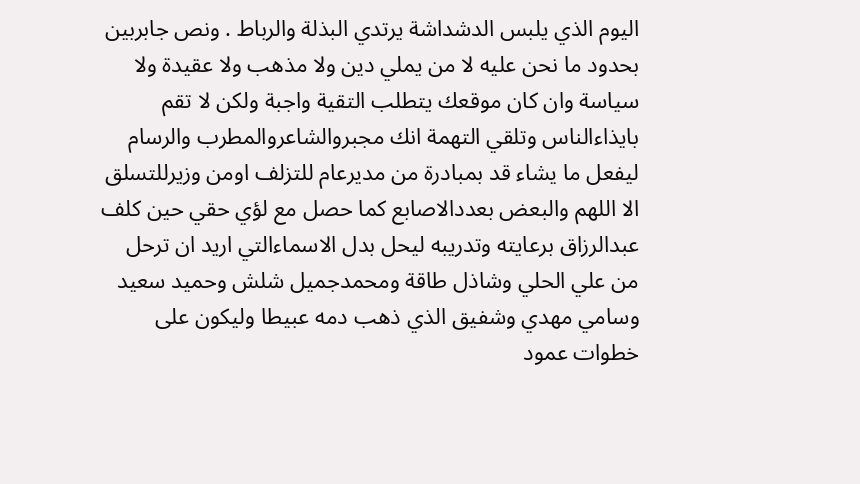اليوم الذي يلبس الدشداشة يرتدي البذلة والرباط . ونص جابربين بحدود ما نحن عليه لا من يملي دين ولا مذهب ولا عقيدة ولا سياسة وان كان موقعك يتطلب التقية واجبة ولكن لا تقم بايذاءالناس وتلقي التهمة انك مجبروالشاعروالمطرب والرسام ليفعل ما يشاء قد بمبادرة من مديرعام للتزلف اومن وزيرللتسلق الا اللهم والبعض بعددالاصابع كما حصل مع لؤي حقي حين كلف عبدالرزاق برعايته وتدريبه ليحل بدل الاسماءالتي اريد ان ترحل من علي الحلي وشاذل طاقة ومحمدجميل شلش وحميد سعيد وسامي مهدي وشفيق الذي ذهب دمه عبيطا وليكون على خطوات عمود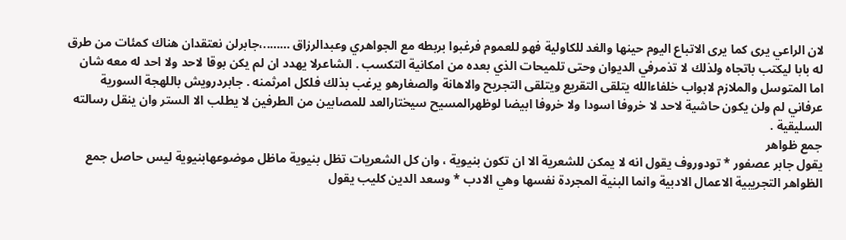لان الراعي يرى كما يرى الاتباع اليوم حينها والغد للكاولية فهو للعموم فرغبوا بربطه مع الجواهري وعبدالرزاق ……..،جابرلن نعتقدان هناك كمئات من طرق له بابا ليكتب باتجاه ولذلك لا تذمرفي الديوان وحتى تلميحات الذي بعده من امكانية التكسب . الشاعرلا يهدد ان لم يكن بوقا لاحد ولا احد له معه شان اما المتوسل والملازم لابواب خلفاءالله يتلقى التقريع ويتلقى التجريح والاهانة والصغارهو يرغب بذلك فلكل امرثمنه . جابردرويش باللهجة السورية عرفاني لم ولن يكون حاشية لاحد لا خروفا اسودا ولا خروفا ابيضا لوظهرالمسيح سيختارالعد للمصابين من الطرفين لا يطلب الا الستر وان ينقل رسالته السليقية .
جمع ظواهر
يقول جابر عصفور * تودوروف يقول انه لا يمكن للشعرية الا ان تكون بنيوية ، وان كل الشعريات تظل بنيوية ماظل موضوعهابنيوية ليس حاصل جمع الظواهر التجريبية الاعمال الادبية وانما البنية المجردة نفسها وهي الادب * وسعد الدين كليب يقول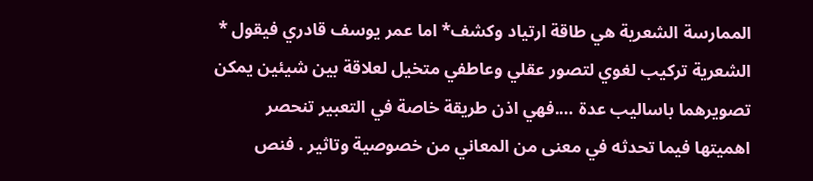الممارسة الشعرية هي طاقة ارتياد وكشف* اما عمر يوسف قادري فيقول * الشعرية تركيب لغوي لتصور عقلي وعاطفي متخيل لعلاقة بين شيئين يمكن تصويرهما باساليب عدة ….فهي اذن طريقة خاصة في التعبير تنحصر اهميتها فيما تحدثه في معنى من المعاني من خصوصية وتاثير . فنص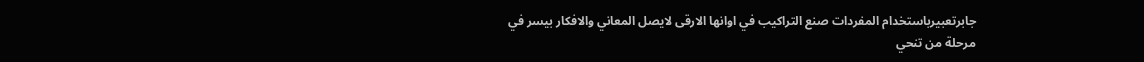جابرتعبيرباستخدام المفردات صنع التراكيب في اوانها الارقى لايصل المعاني والافكار بيسر في مرحلة من تنحي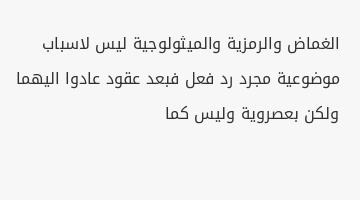الغماض والرمزية والميثولوجية ليس لاسباب موضوعية مجرد رد فعل فبعد عقود عادوا اليهما ولكن بعصروية وليس كما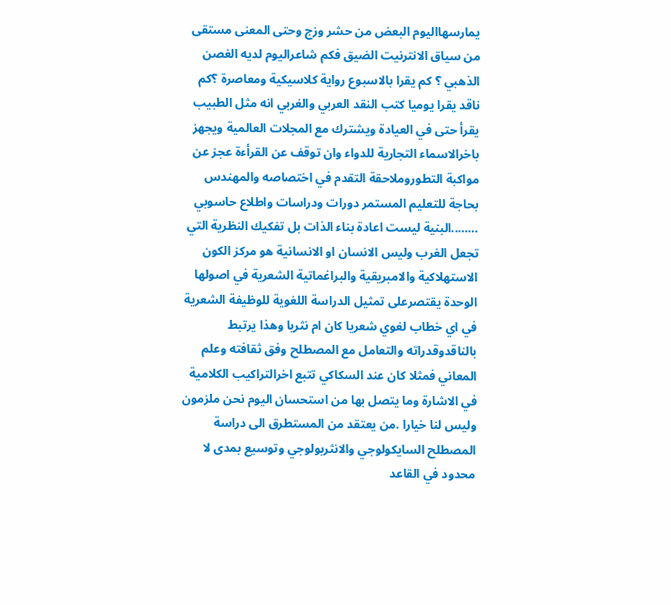يمارسهااليوم البعض من حشر وزج وحتى المعنى مستقى من سياق الانترنيت الضيق فكم شاعراليوم لديه الغصن الذهبي ؟ كم يقرا بالاسبوع رواية كلاسيكية ومعاصرة ؟كم ناقد يقرا يوميا كتب النقد العربي والغربي انه مثل الطبيب يقرأ حتى في العيادة ويشترك مع المجلات العالمية ويجهز باخرالاسماء التجارية للدواء وان توقف عن القرأءة عجز عن مواكبة التطوروملاحقة التقدم في اختصاصه والمهندس بحاجة للتعليم المستمر دورات ودراسات واطلاع حاسوبي ……..البنية ليست اعادة بناء الذات بل تفكيك النظرية التي تجعل الغرب وليس الانسان او الانسانية هو مركز الكون الاستهلاكية والامبريقية والبراغماتية الشعرية في اصولها الوحدة يقتصرعلى تمثيل الدراسة اللغوية للوظيفة الشعرية في اي خطاب لغوي شعريا كان ام نثريا وهذا يرتبط بالناقدوقدراته والتعامل مع المصطلح وفق ثقافته وعلم المعاني فمثلا كان عند السكاكي تتبع اخرالتراكيب الكلامية في الاشارة وما يتصل بها من استحسان اليوم نحن ملزمون وليس لنا خيارا .من يعتقد من المستطرق الى دراسة المصطلح السايكولوجي والانثربولوجي وتوسيع بمدى لا محدود في القاعد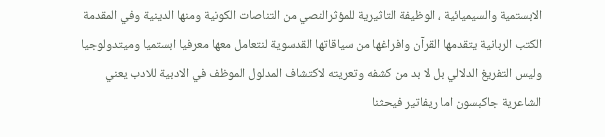الابستمية والسيميائية ، الوظيفة التاثيرية للمؤثرالنصي من التناصات الكونية ومنها الدينية وفي المقدمة الكتب الربانية يتقدمها القرآن وافراغها من سياقاتها القدسوية لنتعامل معها معرفيا ابستميا وميتدولوجيا وليس التفريغ الدلالي بل لا بد من كشفه وتعريته لاكتشاف المدلول الموظف في الادبية للادب يعني الشاعرية جاكبسون اما ريفاتير فيحثنا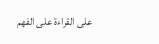على القراءة على الفهم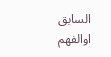السابق اوالفهم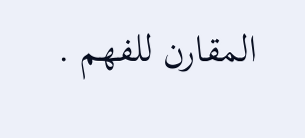المقارن للفهم .